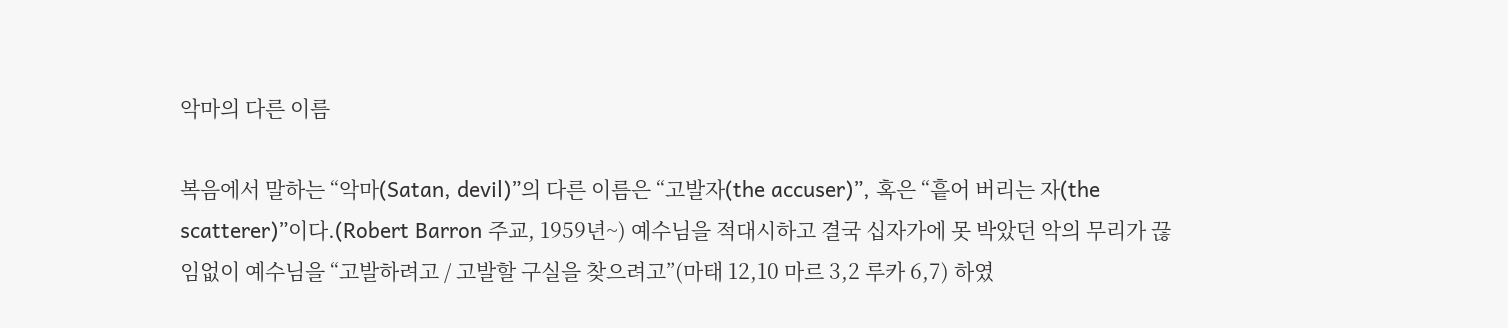악마의 다른 이름

복음에서 말하는 “악마(Satan, devil)”의 다른 이름은 “고발자(the accuser)”, 혹은 “흩어 버리는 자(the scatterer)”이다.(Robert Barron 주교, 1959년~) 예수님을 적대시하고 결국 십자가에 못 박았던 악의 무리가 끊임없이 예수님을 “고발하려고 / 고발할 구실을 찾으려고”(마태 12,10 마르 3,2 루카 6,7) 하였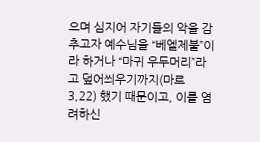으며 심지어 자기들의 악을 감추고자 예수님을 “베엘제불”이라 하거나 “마귀 우두머리”라고 덮어씌우기까지(마르 3,22) 했기 때문이고, 이를 염려하신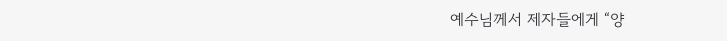예수님께서 제자들에게 “양